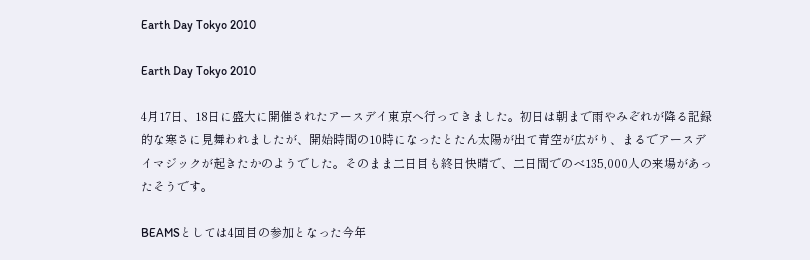Earth Day Tokyo 2010

Earth Day Tokyo 2010

4月17日、18日に盛大に開催されたアースデイ東京へ行ってきました。初日は朝まで雨やみぞれが降る記録的な寒さに見舞われましたが、開始時間の10時になったとたん太陽が出て青空が広がり、まるでアースデイマジックが起きたかのようでした。そのまま二日目も終日快晴で、二日間でのべ135,000人の来場があったそうです。

BEAMSとしては4回目の参加となった今年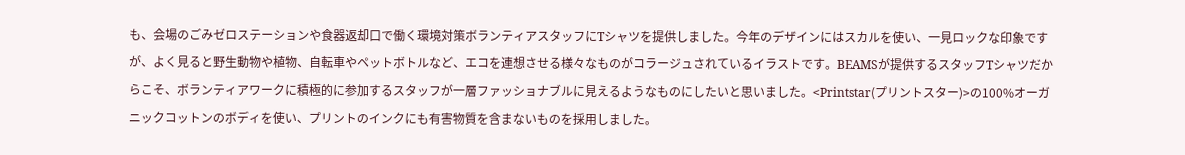も、会場のごみゼロステーションや食器返却口で働く環境対策ボランティアスタッフにTシャツを提供しました。今年のデザインにはスカルを使い、一見ロックな印象ですが、よく見ると野生動物や植物、自転車やペットボトルなど、エコを連想させる様々なものがコラージュされているイラストです。BEAMSが提供するスタッフTシャツだからこそ、ボランティアワークに積極的に参加するスタッフが一層ファッショナブルに見えるようなものにしたいと思いました。<Printstar(プリントスター)>の100%オーガニックコットンのボディを使い、プリントのインクにも有害物質を含まないものを採用しました。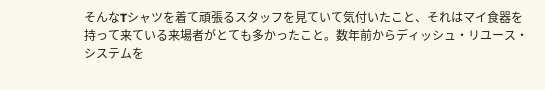そんなTシャツを着て頑張るスタッフを見ていて気付いたこと、それはマイ食器を持って来ている来場者がとても多かったこと。数年前からディッシュ・リユース・システムを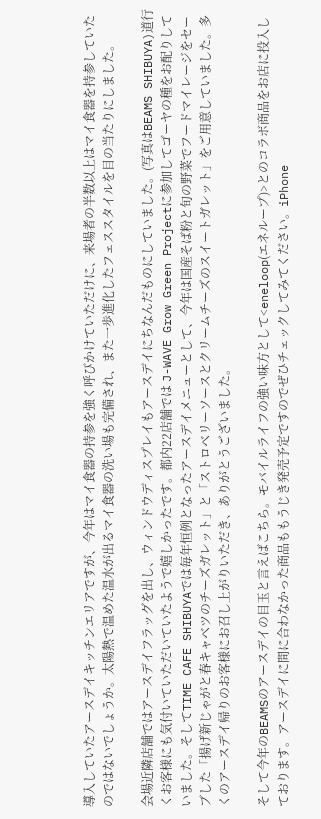導入していたアースデイキッチンエリアですが、今年はマイ食器の持参を強く呼びかけていただけに、来場者の半数以上はマイ食器を持参していたのではないでしょうか。太陽熱で温めた温水が出るマイ食器の洗い場も完備され、また一歩進化したフェススタイルを目の当たりにしました。

会場近隣店舗ではアースデイフラッグを出し、ウィンドウディスプレイもアースデイにちなんだものにしていました。(写真はBEAMS SHIBUYA)道行くお客様にも気付いていただいていたようで嬉しかったです。都内22店舗では J-WAVE Grow Green Projectに参加してゴーヤの種をお配りしていました。そしてTIME CAFE SHIBUYAでは毎年恒例となったアースデイメニューとして、今年は国産そば粉と旬の野菜でフードマイレージをセーブした「揚げ新じゃがと春キャベツのチーズガレット」と「ストロベリーソースとクリームチーズのスイートガレット」をご用意していました。多くのアースデイ帰りのお客様にお召し上がりいただき、ありがとうございました。

そして今年のBEAMSのアースデイの目玉と言えばこちら。モバイルライフの強い味方として<eneloop(エネループ)>とのコラボ商品をお店に投入しております。アースデイに間に合わなかった商品ももうじき発売予定ですのでぜひチェックしてみてください。iPhone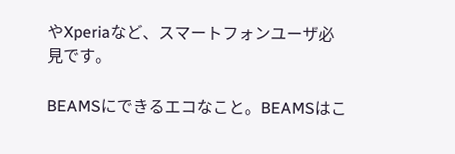やXperiaなど、スマートフォンユーザ必見です。

BEAMSにできるエコなこと。BEAMSはこ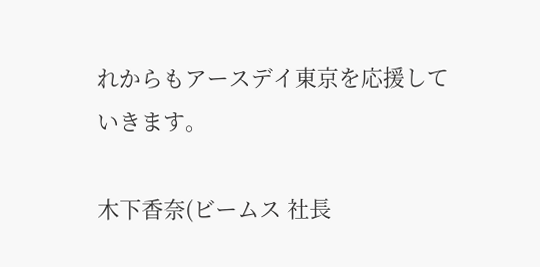れからもアースデイ東京を応援していきます。

木下香奈(ビームス 社長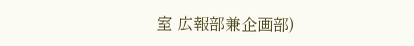室 広報部兼企画部)